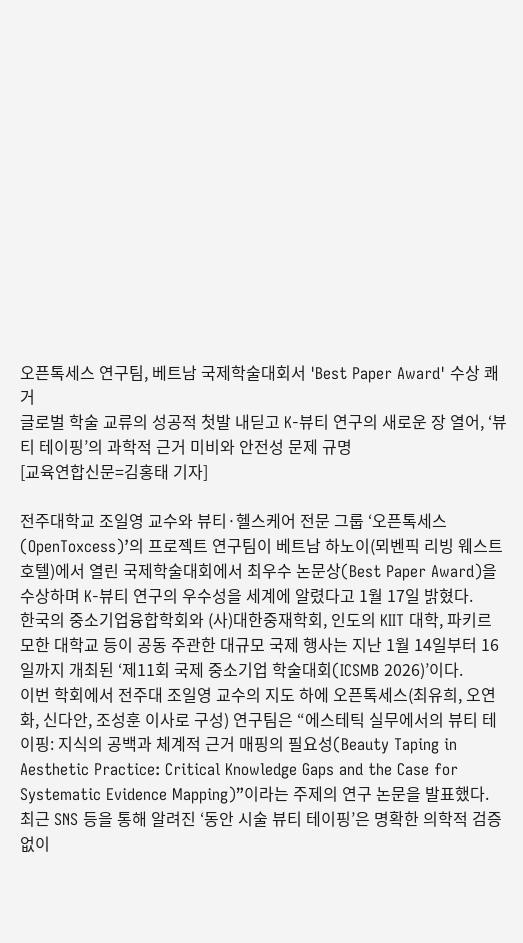오픈톡세스 연구팀, 베트남 국제학술대회서 'Best Paper Award' 수상 쾌거
글로벌 학술 교류의 성공적 첫발 내딛고 K-뷰티 연구의 새로운 장 열어, ‘뷰티 테이핑’의 과학적 근거 미비와 안전성 문제 규명
[교육연합신문=김홍태 기자]

전주대학교 조일영 교수와 뷰티·헬스케어 전문 그룹 ‘오픈톡세스(OpenToxcess)’의 프로젝트 연구팀이 베트남 하노이(뫼벤픽 리빙 웨스트 호텔)에서 열린 국제학술대회에서 최우수 논문상(Best Paper Award)을 수상하며 K-뷰티 연구의 우수성을 세계에 알렸다고 1월 17일 밝혔다.
한국의 중소기업융합학회와 (사)대한중재학회, 인도의 KIIT 대학, 파키르 모한 대학교 등이 공동 주관한 대규모 국제 행사는 지난 1월 14일부터 16일까지 개최된 ‘제11회 국제 중소기업 학술대회(ICSMB 2026)’이다.
이번 학회에서 전주대 조일영 교수의 지도 하에 오픈톡세스(최유희, 오연화, 신다안, 조성훈 이사로 구성) 연구팀은 “에스테틱 실무에서의 뷰티 테이핑: 지식의 공백과 체계적 근거 매핑의 필요성(Beauty Taping in Aesthetic Practice: Critical Knowledge Gaps and the Case for Systematic Evidence Mapping)”이라는 주제의 연구 논문을 발표했다.
최근 SNS 등을 통해 알려진 ‘동안 시술 뷰티 테이핑’은 명확한 의학적 검증 없이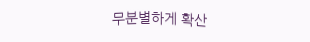무분별하게 확산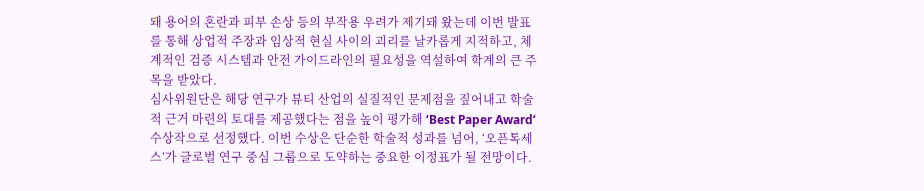돼 용어의 혼란과 피부 손상 등의 부작용 우려가 제기돼 왔는데 이번 발표를 통해 상업적 주장과 임상적 현실 사이의 괴리를 날카롭게 지적하고, 체계적인 검증 시스템과 안전 가이드라인의 필요성을 역설하여 학계의 큰 주목을 받았다.
심사위원단은 해당 연구가 뷰티 산업의 실질적인 문제점을 짚어내고 학술적 근거 마련의 토대를 제공했다는 점을 높이 평가해 ‘Best Paper Award’ 수상작으로 선정했다. 이번 수상은 단순한 학술적 성과를 넘어, ‘오픈톡세스’가 글로벌 연구 중심 그룹으로 도약하는 중요한 이정표가 될 전망이다.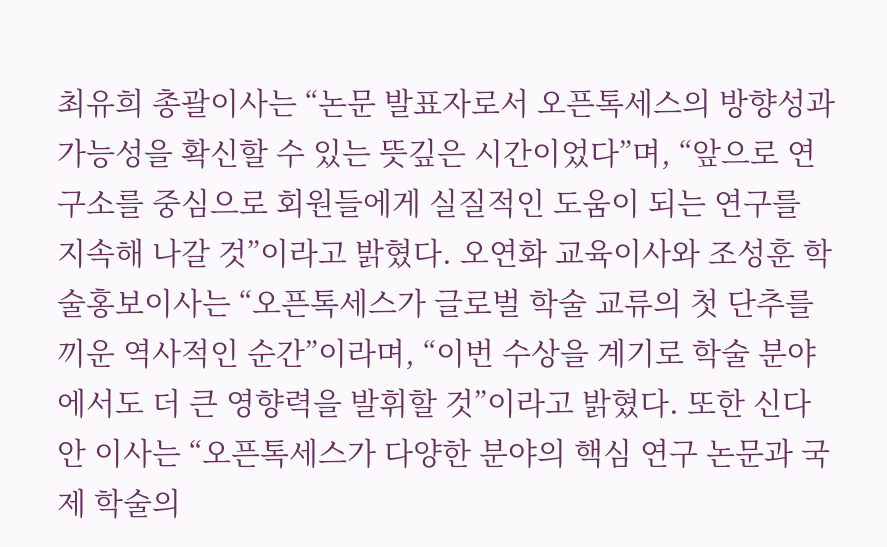최유희 총괄이사는 “논문 발표자로서 오픈톡세스의 방향성과 가능성을 확신할 수 있는 뜻깊은 시간이었다”며, “앞으로 연구소를 중심으로 회원들에게 실질적인 도움이 되는 연구를 지속해 나갈 것”이라고 밝혔다. 오연화 교육이사와 조성훈 학술홍보이사는 “오픈톡세스가 글로벌 학술 교류의 첫 단추를 끼운 역사적인 순간”이라며, “이번 수상을 계기로 학술 분야에서도 더 큰 영향력을 발휘할 것”이라고 밝혔다. 또한 신다안 이사는 “오픈톡세스가 다양한 분야의 핵심 연구 논문과 국제 학술의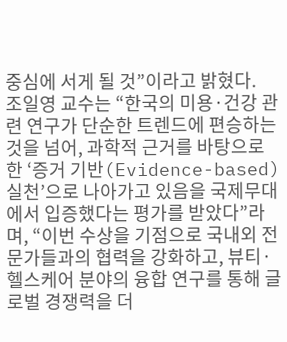중심에 서게 될 것”이라고 밝혔다.
조일영 교수는 “한국의 미용·건강 관련 연구가 단순한 트렌드에 편승하는 것을 넘어, 과학적 근거를 바탕으로 한 ‘증거 기반(Evidence-based) 실천’으로 나아가고 있음을 국제무대에서 입증했다는 평가를 받았다”라며, “이번 수상을 기점으로 국내외 전문가들과의 협력을 강화하고, 뷰티·헬스케어 분야의 융합 연구를 통해 글로벌 경쟁력을 더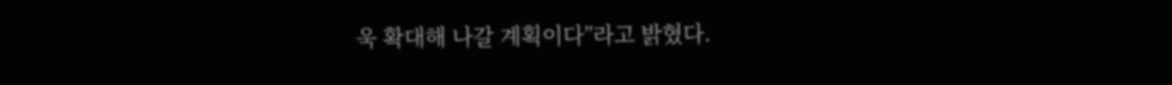욱 확대해 나갈 계획이다”라고 밝혔다.